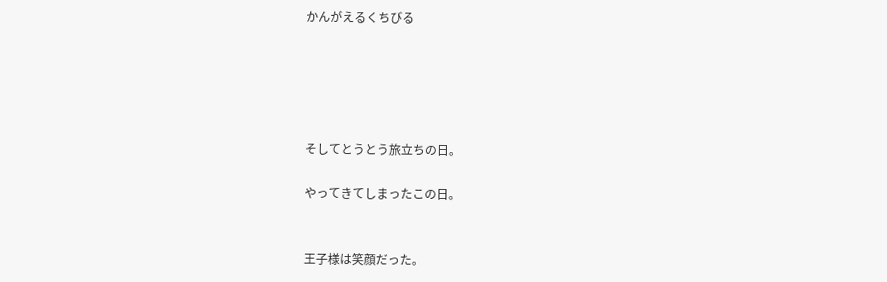かんがえるくちびる





そしてとうとう旅立ちの日。

やってきてしまったこの日。


王子様は笑顔だった。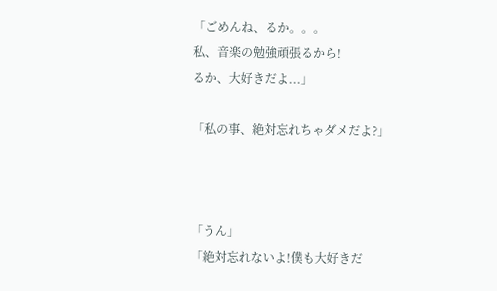「ごめんね、るか。。。
私、音楽の勉強頑張るから!
るか、大好きだよ...」

「私の事、絶対忘れちゃダメだよ?」



「うん」
「絶対忘れないよ!僕も大好きだ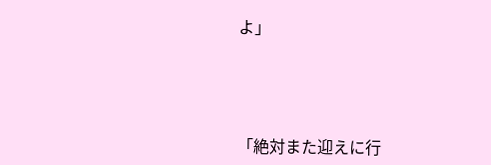よ」




「絶対また迎えに行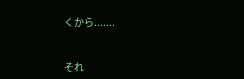くから.......


それ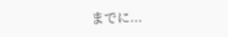までに...